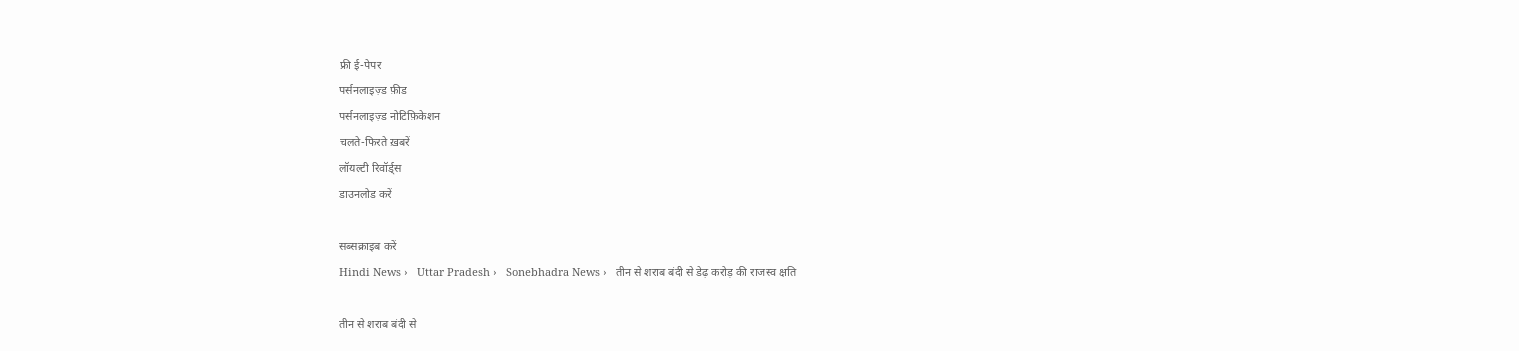फ्री ई-पेपर
पर्सनलाइज़्ड फ़ीड
पर्सनलाइज़्ड नोटिफ़िकेशन
चलते-फिरते ख़बरें
लॉयल्टी रिवॉर्ड्स
डाउनलोड करें

सब्सक्राइब करें
Hindi News ›   Uttar Pradesh ›   Sonebhadra News ›   तीन से शराब बंदी से डेढ़ करोड़ की राजस्व क्षति

तीन से शराब बंदी से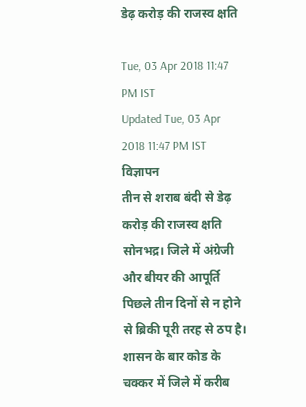डेढ़ करोड़ की राजस्व क्षति

Tue, 03 Apr 2018 11:47 PM IST
Updated Tue, 03 Apr 2018 11:47 PM IST
विज्ञापन
तीन से शराब बंदी से डेढ़ करोड़ की राजस्व क्षति
सोनभद्र। जिले में अंग्रेजी और बीयर की आपूर्ति पिछले तीन दिनों से न होने से ब्रिकी पूरी तरह से ठप है। शासन के बार कोड के चक्कर में जिले में करीब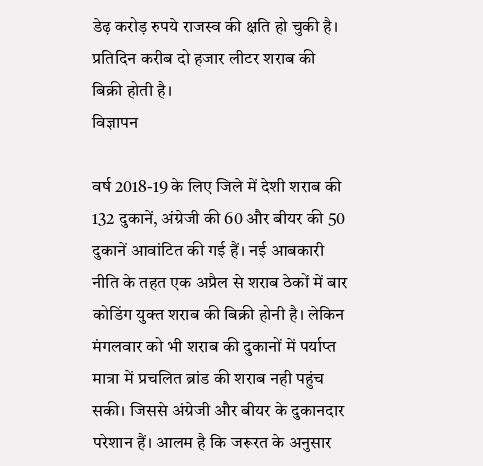डेढ़ करोड़ रुपये राजस्व की क्षति हो चुकी है। प्रतिदिन करीब दो हजार लीटर शराब की बिक्री होती है।
विज्ञापन

वर्ष 2018-19 के लिए जिले में देशी शराब की 132 दुकानें, अंग्रेजी की 60 और बीयर की 50 दुकानें आवांटित की गई हैं। नई आबकारी नीति के तहत एक अप्रैल से शराब ठेकों में बार कोडिंग युक्त शराब की बिक्री होनी है। लेकिन मंगलवार को भी शराब की दुकानों में पर्याप्त मात्रा में प्रचलित ब्रांड की शराब नही पहुंच सकी। जिससे अंग्रेजी और बीयर के दुकानदार परेशान हैं। आलम है कि जरूरत के अनुसार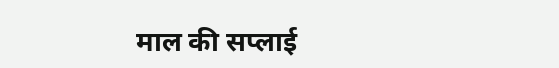माल की सप्लाई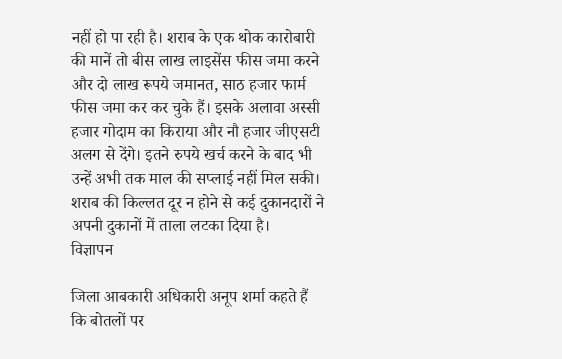नहीं हो पा रही है। शराब के एक थोक कारोबारी की मानें तो बीस लाख लाइसेंस फीस जमा करने और दो लाख रूपये जमानत, साठ हजार फार्म फीस जमा कर कर चुके हैं। इसके अलावा अस्सी हजार गोदाम का किराया और नौ हजार जीएसटी अलग से देंगे। इतने रुपये खर्च करने के बाद भी उन्हें अभी तक माल की सप्लाई नहीं मिल सकी। शराब की किल्लत दूर न होने से कई दुकानदारों ने अपनी दुकानों में ताला लटका दिया है।
विज्ञापन

जिला आबकारी अधिकारी अनूप शर्मा कहते हैं कि बोतलों पर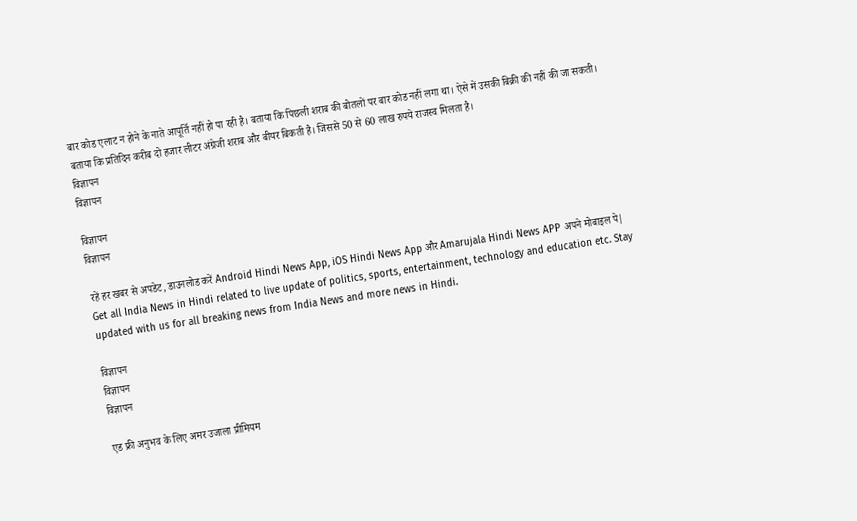बार कोड एलाट न होने के नाते आपूर्ति नहीं हो पा रही है। बताया कि पिछली शराब की बोतलों पर बार कोड नहीं लगा था। ऐसे में उसकी बिक्री की नहीं की जा सकती। बताया कि प्रतिदिन करीब दो हजार लीटर अंग्रेजी शराब और बीयर बिकती है। जिससे 50 से 60 लाख रुपये राजस्व मिलता है।
विज्ञापन
विज्ञापन

विज्ञापन
विज्ञापन

रहें हर खबर से अपडेट, डाउनलोड करें Android Hindi News App, iOS Hindi News App और Amarujala Hindi News APP अपने मोबाइल पे|
Get all India News in Hindi related to live update of politics, sports, entertainment, technology and education etc. Stay updated with us for all breaking news from India News and more news in Hindi.

विज्ञापन
विज्ञापन
विज्ञापन

एड फ्री अनुभव के लिए अमर उजाला प्रीमियम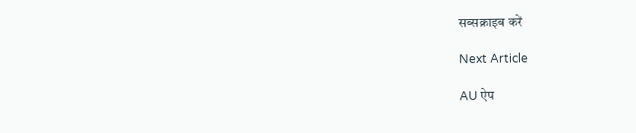सब्सक्राइब करें

Next Article

AU ऐप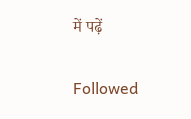में पढ़ें

Followed